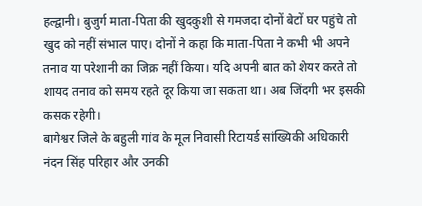हल्द्वानी। बुजुर्ग माता-पिता की खुदकुशी से गमजदा दोनों बेटों घर पहुंचे तो खुद को नहीं संभाल पाए। दोनों ने कहा कि माता-पिता ने कभी भी अपने तनाव या परेशानी का जिक्र नहीं किया। यदि अपनी बात को शेयर करते तो शायद तनाव को समय रहते दूर किया जा सकता था। अब जिंदगी भर इसकी कसक रहेगी।
बागेश्वर जिले के बहुली गांव के मूल निवासी रिटायर्ड सांख्यिकी अधिकारी नंदन सिंह परिहार और उनकी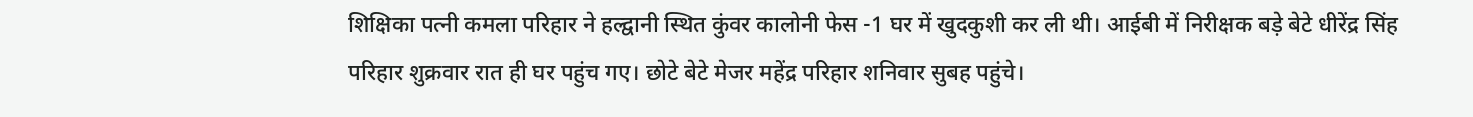शिक्षिका पत्नी कमला परिहार ने हल्द्वानी स्थित कुंवर कालोनी फेस -1 घर में खुदकुशी कर ली थी। आईबी में निरीक्षक बड़े बेटे धीरेंद्र सिंह परिहार शुक्रवार रात ही घर पहुंच गए। छोटे बेटे मेजर महेंद्र परिहार शनिवार सुबह पहुंचे।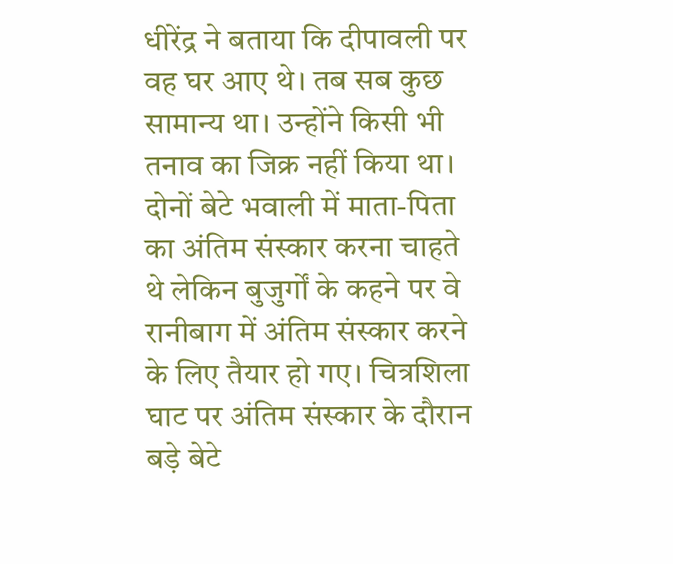धीरेंद्र ने बताया कि दीपावली पर वह घर आए थे। तब सब कुछ सामान्य था। उन्होंने किसी भी तनाव का जिक्र नहीं किया था। दोनों बेटे भवाली में माता-पिता का अंतिम संस्कार करना चाहते थे लेकिन बुजुर्गों के कहने पर वे रानीबाग में अंतिम संस्कार करने के लिए तैयार हो गए। चित्रशिला घाट पर अंतिम संस्कार के दौरान बड़े बेटे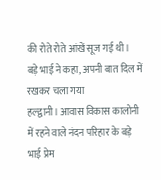की रोते रोते आंखें सूज गई थी।
बड़े भाई ने कहा, अपनी बात दिल में रखकर चला गया
हल्द्वानी। आवास विकास कालोनी में रहने वाले नंदन परिहार के बड़े भाई प्रेम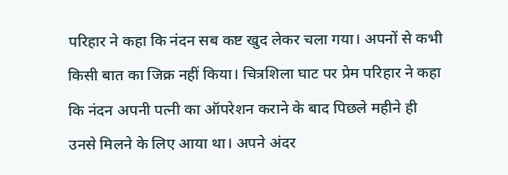परिहार ने कहा कि नंदन सब कष्ट खुद लेकर चला गया। अपनों से कभी किसी बात का जिक्र नहीं किया। चित्रशिला घाट पर प्रेम परिहार ने कहा कि नंदन अपनी पत्नी का ऑपरेशन कराने के बाद पिछले महीने ही उनसे मिलने के लिए आया था। अपने अंदर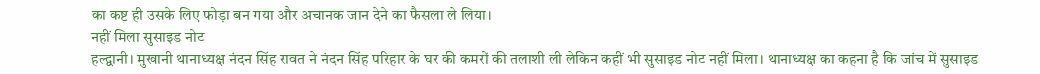का कष्ट ही उसके लिए फोड़ा बन गया और अचानक जान देने का फैसला ले लिया।
नहीं मिला सुसाइड नोट
हल्द्वानी। मुखानी थानाध्यक्ष नंदन सिंह रावत ने नंदन सिंह परिहार के घर की कमरों की तलाशी ली लेकिन कहीं भी सुसाइड नोट नहीं मिला। थानाध्यक्ष का कहना है कि जांच में सुसाइड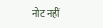नोट नहीं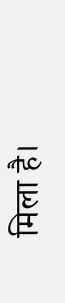मिला है।